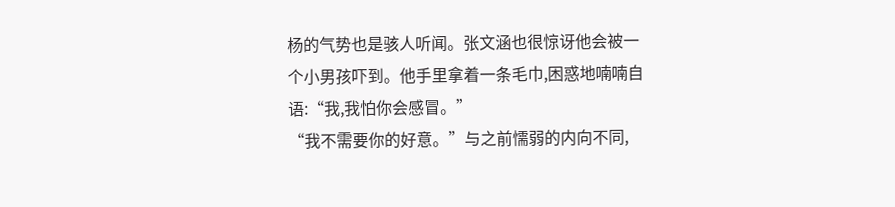杨的气势也是骇人听闻。张文涵也很惊讶他会被一个小男孩吓到。他手里拿着一条毛巾,困惑地喃喃自语:“我,我怕你会感冒。”
“我不需要你的好意。”与之前懦弱的内向不同,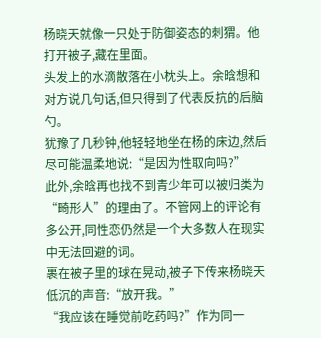杨晓天就像一只处于防御姿态的刺猬。他打开被子,藏在里面。
头发上的水滴散落在小枕头上。余晗想和对方说几句话,但只得到了代表反抗的后脑勺。
犹豫了几秒钟,他轻轻地坐在杨的床边,然后尽可能温柔地说:“是因为性取向吗?”
此外,余晗再也找不到青少年可以被归类为“畸形人”的理由了。不管网上的评论有多公开,同性恋仍然是一个大多数人在现实中无法回避的词。
裹在被子里的球在晃动,被子下传来杨晓天低沉的声音:“放开我。”
“我应该在睡觉前吃药吗?”作为同一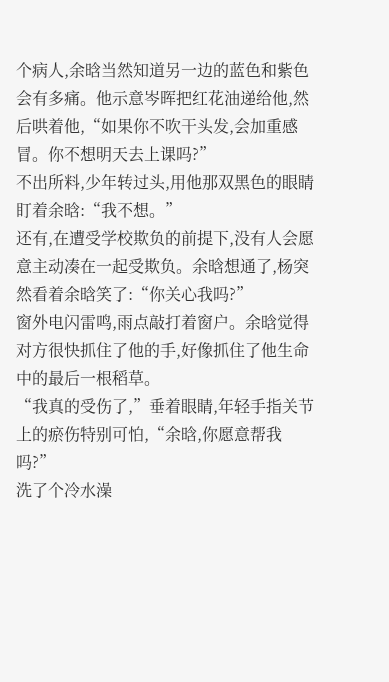个病人,余晗当然知道另一边的蓝色和紫色会有多痛。他示意岑晖把红花油递给他,然后哄着他,“如果你不吹干头发,会加重感冒。你不想明天去上课吗?”
不出所料,少年转过头,用他那双黑色的眼睛盯着余晗:“我不想。”
还有,在遭受学校欺负的前提下,没有人会愿意主动凑在一起受欺负。余晗想通了,杨突然看着余晗笑了:“你关心我吗?”
窗外电闪雷鸣,雨点敲打着窗户。余晗觉得对方很快抓住了他的手,好像抓住了他生命中的最后一根稻草。
“我真的受伤了,”垂着眼睛,年轻手指关节上的瘀伤特别可怕,“余晗,你愿意帮我吗?”
洗了个冷水澡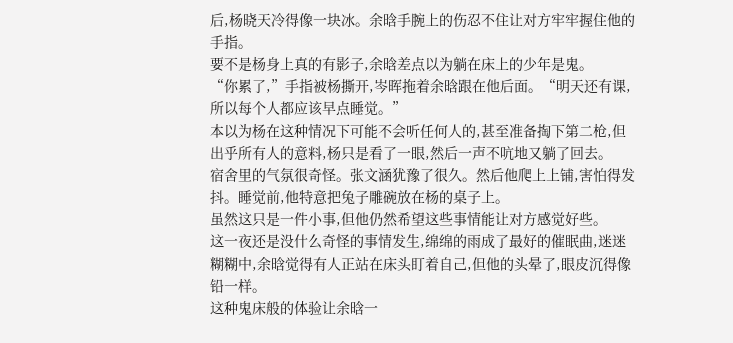后,杨晓天冷得像一块冰。余晗手腕上的伤忍不住让对方牢牢握住他的手指。
要不是杨身上真的有影子,余晗差点以为躺在床上的少年是鬼。
“你累了,”手指被杨撕开,岑晖拖着余晗跟在他后面。“明天还有课,所以每个人都应该早点睡觉。”
本以为杨在这种情况下可能不会听任何人的,甚至准备掏下第二枪,但出乎所有人的意料,杨只是看了一眼,然后一声不吭地又躺了回去。
宿舍里的气氛很奇怪。张文涵犹豫了很久。然后他爬上上铺,害怕得发抖。睡觉前,他特意把兔子雕碗放在杨的桌子上。
虽然这只是一件小事,但他仍然希望这些事情能让对方感觉好些。
这一夜还是没什么奇怪的事情发生,绵绵的雨成了最好的催眠曲,迷迷糊糊中,余晗觉得有人正站在床头盯着自己,但他的头晕了,眼皮沉得像铅一样。
这种鬼床般的体验让余晗一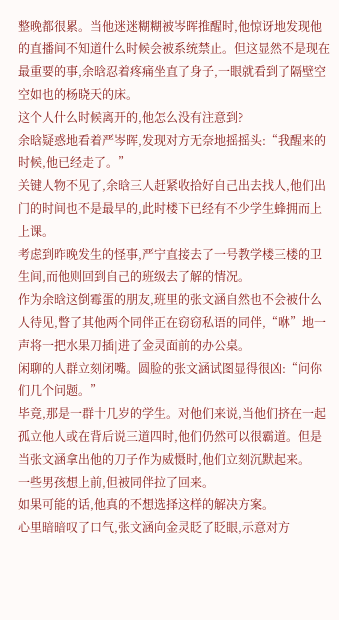整晚都很累。当他迷迷糊糊被岑晖推醒时,他惊讶地发现他的直播间不知道什么时候会被系统禁止。但这显然不是现在最重要的事,余晗忍着疼痛坐直了身子,一眼就看到了隔壁空空如也的杨晓天的床。
这个人什么时候离开的,他怎么没有注意到?
余晗疑惑地看着严岑晖,发现对方无奈地摇摇头:“我醒来的时候,他已经走了。”
关键人物不见了,余晗三人赶紧收拾好自己出去找人,他们出门的时间也不是最早的,此时楼下已经有不少学生蜂拥而上上课。
考虑到昨晚发生的怪事,严宁直接去了一号教学楼三楼的卫生间,而他则回到自己的班级去了解的情况。
作为余晗这倒霉蛋的朋友,班里的张文涵自然也不会被什么人待见,瞥了其他两个同伴正在窃窃私语的同伴,“咻”地一声将一把水果刀插|进了金灵面前的办公桌。
闲聊的人群立刻闭嘴。圆脸的张文涵试图显得很凶:“问你们几个问题。”
毕竟,那是一群十几岁的学生。对他们来说,当他们挤在一起孤立他人或在背后说三道四时,他们仍然可以很霸道。但是当张文涵拿出他的刀子作为威慑时,他们立刻沉默起来。
一些男孩想上前,但被同伴拉了回来。
如果可能的话,他真的不想选择这样的解决方案。
心里暗暗叹了口气,张文涵向金灵眨了眨眼,示意对方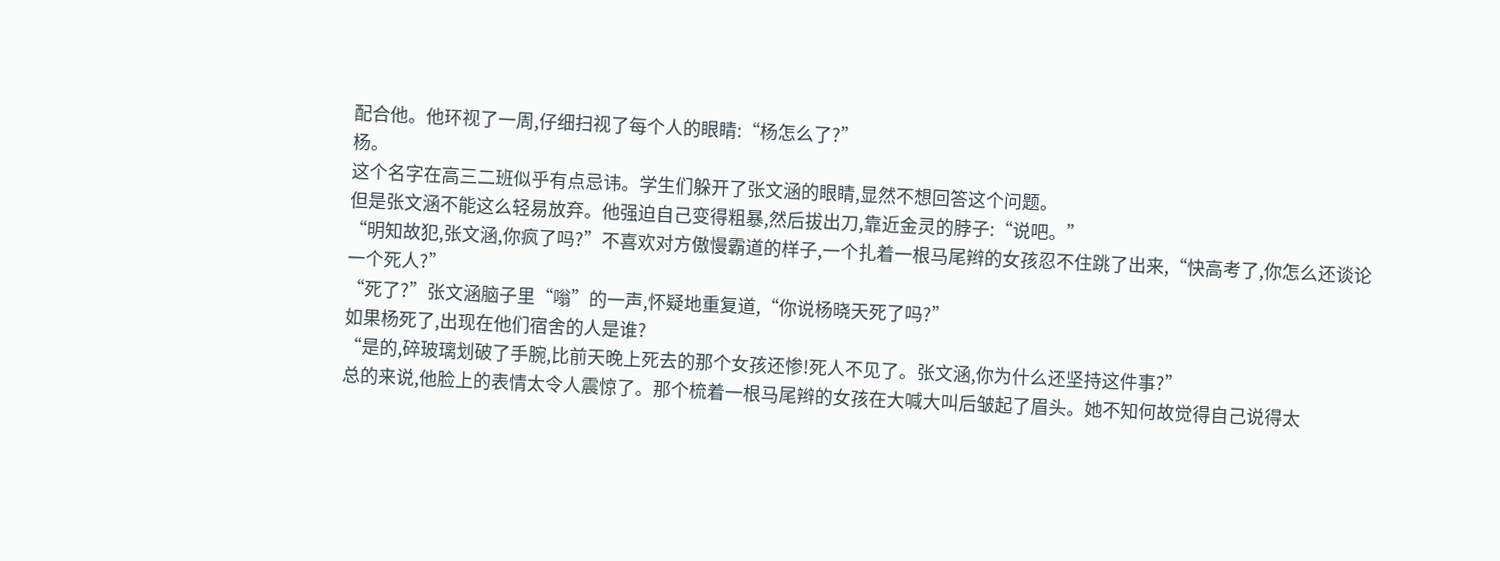配合他。他环视了一周,仔细扫视了每个人的眼睛:“杨怎么了?”
杨。
这个名字在高三二班似乎有点忌讳。学生们躲开了张文涵的眼睛,显然不想回答这个问题。
但是张文涵不能这么轻易放弃。他强迫自己变得粗暴,然后拔出刀,靠近金灵的脖子:“说吧。”
“明知故犯,张文涵,你疯了吗?”不喜欢对方傲慢霸道的样子,一个扎着一根马尾辫的女孩忍不住跳了出来,“快高考了,你怎么还谈论一个死人?”
“死了?”张文涵脑子里“嗡”的一声,怀疑地重复道,“你说杨晓天死了吗?”
如果杨死了,出现在他们宿舍的人是谁?
“是的,碎玻璃划破了手腕,比前天晚上死去的那个女孩还惨!死人不见了。张文涵,你为什么还坚持这件事?”
总的来说,他脸上的表情太令人震惊了。那个梳着一根马尾辫的女孩在大喊大叫后皱起了眉头。她不知何故觉得自己说得太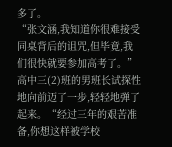多了。
“张文涵,我知道你很难接受同桌背后的诅咒,但毕竟,我们很快就要参加高考了。”高中三(2)班的男班长试探性地向前迈了一步,轻轻地弹了起来。“经过三年的艰苦准备,你想这样被学校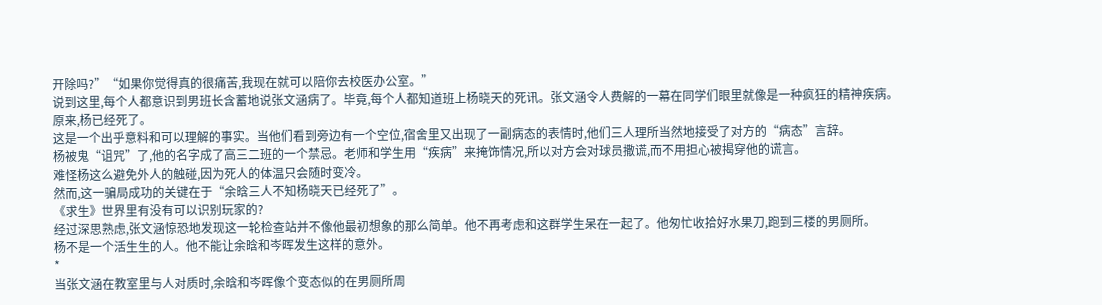开除吗?”“如果你觉得真的很痛苦,我现在就可以陪你去校医办公室。”
说到这里,每个人都意识到男班长含蓄地说张文涵病了。毕竟,每个人都知道班上杨晓天的死讯。张文涵令人费解的一幕在同学们眼里就像是一种疯狂的精神疾病。
原来,杨已经死了。
这是一个出乎意料和可以理解的事实。当他们看到旁边有一个空位,宿舍里又出现了一副病态的表情时,他们三人理所当然地接受了对方的“病态”言辞。
杨被鬼“诅咒”了,他的名字成了高三二班的一个禁忌。老师和学生用“疾病”来掩饰情况,所以对方会对球员撒谎,而不用担心被揭穿他的谎言。
难怪杨这么避免外人的触碰,因为死人的体温只会随时变冷。
然而,这一骗局成功的关键在于“余晗三人不知杨晓天已经死了”。
《求生》世界里有没有可以识别玩家的?
经过深思熟虑,张文涵惊恐地发现这一轮检查站并不像他最初想象的那么简单。他不再考虑和这群学生呆在一起了。他匆忙收拾好水果刀,跑到三楼的男厕所。
杨不是一个活生生的人。他不能让余晗和岑晖发生这样的意外。
*
当张文涵在教室里与人对质时,余晗和岑晖像个变态似的在男厕所周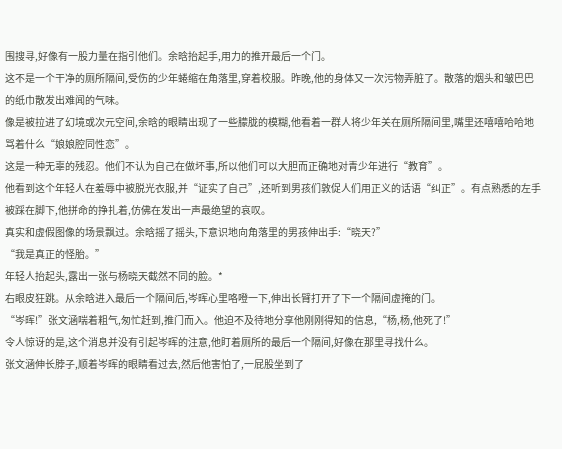围搜寻,好像有一股力量在指引他们。余晗抬起手,用力的推开最后一个门。
这不是一个干净的厕所隔间,受伤的少年蜷缩在角落里,穿着校服。昨晚,他的身体又一次污物弄脏了。散落的烟头和皱巴巴的纸巾散发出难闻的气味。
像是被拉进了幻境或次元空间,余晗的眼睛出现了一些朦胧的模糊,他看着一群人将少年关在厕所隔间里,嘴里还嘻嘻哈哈地骂着什么“娘娘腔同性恋”。
这是一种无辜的残忍。他们不认为自己在做坏事,所以他们可以大胆而正确地对青少年进行“教育”。
他看到这个年轻人在羞辱中被脱光衣服,并“证实了自己”,还听到男孩们敦促人们用正义的话语“纠正”。有点熟悉的左手被踩在脚下,他拼命的挣扎着,仿佛在发出一声最绝望的哀叹。
真实和虚假图像的场景飘过。余晗摇了摇头,下意识地向角落里的男孩伸出手:“晓天?”
“我是真正的怪胎。”
年轻人抬起头,露出一张与杨晓天截然不同的脸。*
右眼皮狂跳。从余晗进入最后一个隔间后,岑晖心里咯噔一下,伸出长臂打开了下一个隔间虚掩的门。
“岑晖!”张文涵喘着粗气,匆忙赶到,推门而入。他迫不及待地分享他刚刚得知的信息,“杨,杨,他死了!”
令人惊讶的是,这个消息并没有引起岑晖的注意,他盯着厕所的最后一个隔间,好像在那里寻找什么。
张文涵伸长脖子,顺着岑晖的眼睛看过去,然后他害怕了,一屁股坐到了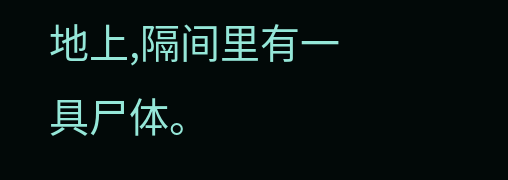地上,隔间里有一具尸体。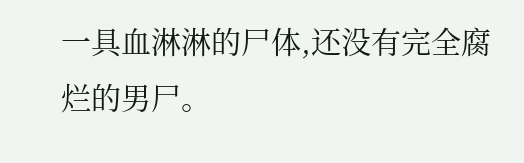一具血淋淋的尸体,还没有完全腐烂的男尸。